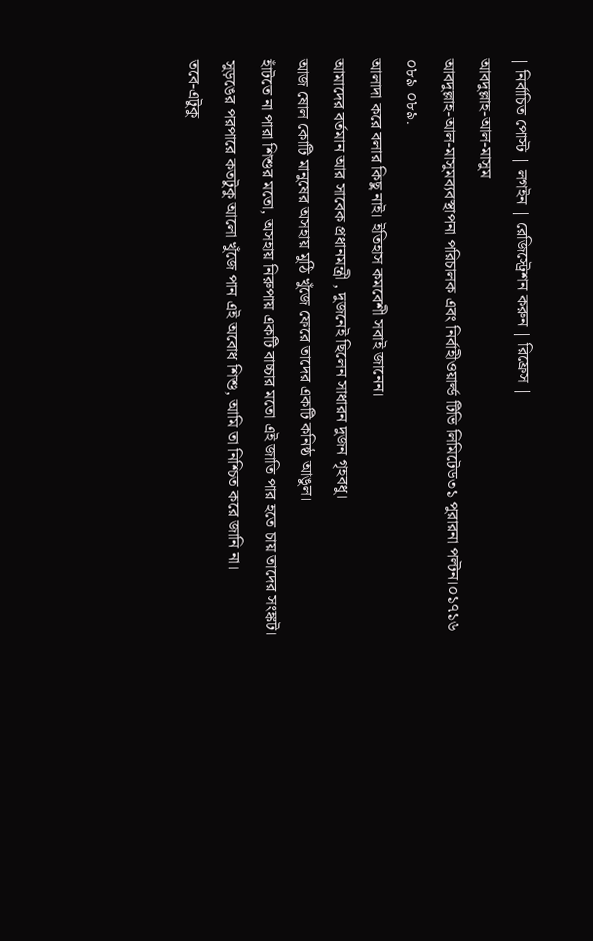| নির্বাচিত পোস্ট | লগইন | রেজিস্ট্রেশন করুন | রিফ্রেস |
আবদুল্লাহ-আল-মাসুম
আবদুল্লাহ-আল-মাসুমব্যবস্থাপনা পরিচালক এবং নির্বাহীওয়ার্ল্ড টিভি লিমিটেড৩১ পুরারনা পল্টন।০১৭১৬ ০৮৯ ০৮৯.
আলাদা করে বলার কিছু নাই। ইতিহাস কমবেশী সবাই জানেন।
আমাদের বর্তমান আর সাবেক প্রধানমন্ত্রী , দুজনেই ছিলেন সাধারন দুজন গৃহবধু।
আজ ষোল কোটি মানুষের অসহায় মুঠি খুঁজে ফেরে তাদের একটি কনিষ্ঠ আঙুল।
হাঁটতে না পারা শিশুর মতো, অসহায় নিরুপায় একটি বাচ্চার মতো এই জাতি পার হতে চায় তাদের সংঙ্কট।
সুড়ঙের পরপারে কতটুকু আলো খুঁজে পান এই অবোধ শিশু, আমি তা নিশ্চিত করে জানি না।
তবে-এটুকু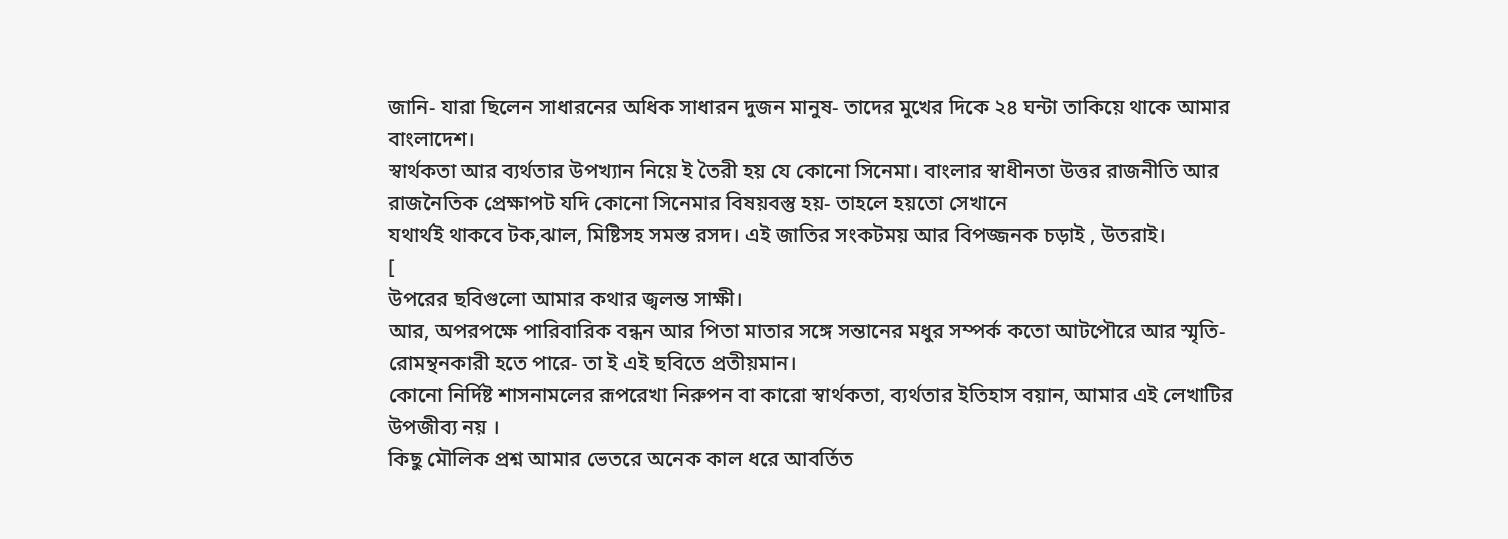জানি- যারা ছিলেন সাধারনের অধিক সাধারন দুজন মানুষ- তাদের মুখের দিকে ২৪ ঘন্টা তাকিয়ে থাকে আমার বাংলাদেশ।
স্বার্থকতা আর ব্যর্থতার উপখ্যান নিয়ে ই তৈরী হয় যে কোনো সিনেমা। বাংলার স্বাধীনতা উত্তর রাজনীতি আর রাজনৈতিক প্রেক্ষাপট যদি কোনো সিনেমার বিষয়বস্তু হয়- তাহলে হয়তো সেখানে
যথার্থই থাকবে টক,ঝাল, মিষ্টিসহ সমস্ত রসদ। এই জাতির সংকটময় আর বিপজ্জনক চড়াই , উতরাই।
[
উপরের ছবিগুলো আমার কথার জ্বলন্ত সাক্ষী।
আর, অপরপক্ষে পারিবারিক বন্ধন আর পিতা মাতার সঙ্গে সন্তানের মধুর সম্পর্ক কতো আটপৌরে আর স্মৃতি-রোমন্থনকারী হতে পারে- তা ই এই ছবিতে প্রতীয়মান।
কোনো নির্দিষ্ট শাসনামলের রূপরেখা নিরুপন বা কারো স্বার্থকতা, ব্যর্থতার ইতিহাস বয়ান, আমার এই লেখাটির উপজীব্য নয় ।
কিছু মৌলিক প্রশ্ন আমার ভেতরে অনেক কাল ধরে আবর্তিত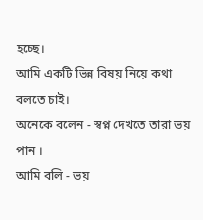হচ্ছে।
আমি একটি ভিন্ন বিষয় নিয়ে কথা বলতে চাই।
অনেকে বলেন - স্বপ্ন দেখতে তারা ভয় পান ।
আমি বলি - ভয়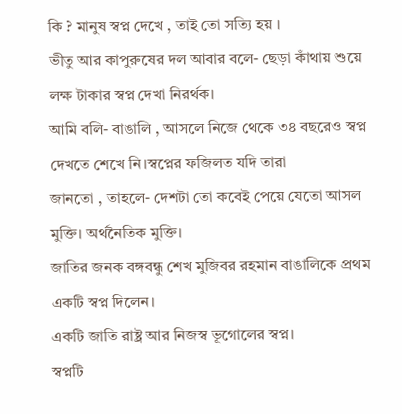কি ? মানুষ স্বপ্ন দেখে , তাই তো সত্যি হয় ।
ভীতু আর কাপুরুষের দল আবার বলে- ছেড়া কাঁথায় শুয়ে লক্ষ টাকার স্বপ্ন দেখা নিরর্থক।
আমি বলি- বাঙালি , আসলে নিজে থেকে ৩৪ বছরেও স্বপ্ন দেখতে শেখে নি।স্বপ্নের ফজিলত যদি তারা
জানতো , তাহলে- দেশটা তো কবেই পেয়ে যেতো আসল মুক্তি। অর্থনৈতিক মুক্তি।
জাতির জনক বঙ্গবন্ধু শেখ মুজিবর রহমান বাঙালিকে প্রথম একটি স্বপ্ন দিলেন।
একটি জাতি রাষ্ট্র আর নিজস্ব ভূগোলের স্বপ্ন।
স্বপ্নটি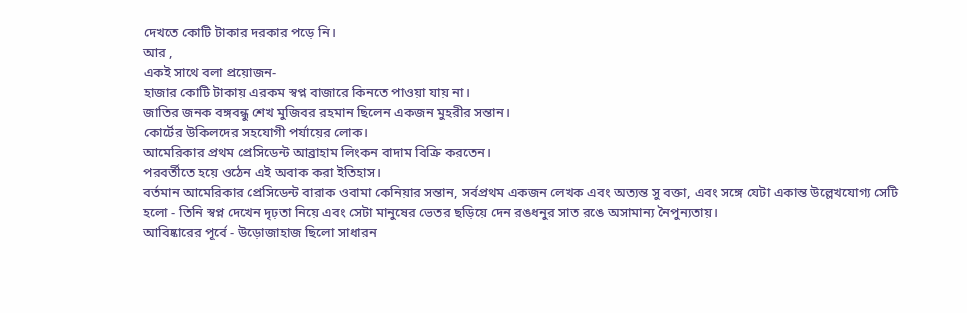দেখতে কোটি টাকার দরকার পড়ে নি।
আর ,
একই সাথে বলা প্রয়োজন-
হাজার কোটি টাকায় এরকম স্বপ্ন বাজারে কিনতে পাওয়া যায় না।
জাতির জনক বঙ্গবন্ধু শেখ মুজিবর রহমান ছিলেন একজন মুহরীর সন্তান।
কোর্টের উকিলদের সহযোগী পর্যায়ের লোক।
আমেরিকার প্রথম প্রেসিডেন্ট আব্রাহাম লিংকন বাদাম বিক্রি করতেন।
পরবর্তীতে হয়ে ওঠেন এই অবাক করা ইতিহাস।
বর্তমান আমেরিকার প্রেসিডেন্ট বারাক ওবামা কেনিয়ার সন্তান, সর্বপ্রথম একজন লেখক এবং অত্যন্ত সু বক্তা, এবং সঙ্গে যেটা একান্ত উল্লেখযোগ্য সেটি হলো - তিনি স্বপ্ন দেখেন দৃঢ়তা নিয়ে এবং সেটা মানুষের ভেতর ছড়িয়ে দেন রঙধনুর সাত রঙে অসামান্য নৈপুন্যতায়।
আবিষ্কারের পূর্বে - উড়োজাহাজ ছিলো সাধারন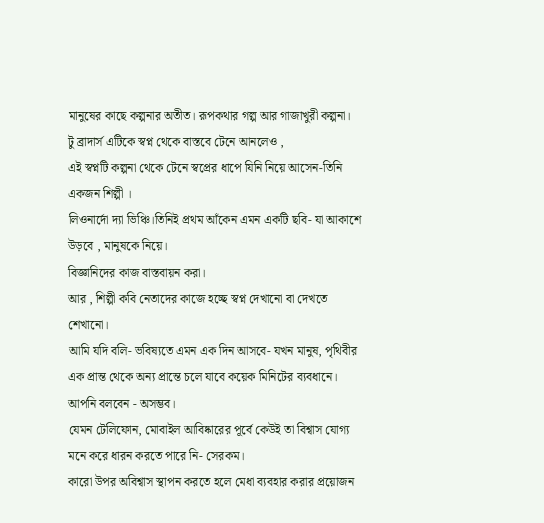মানুষের কাছে কল্পনার অতীত। রূপকথার গল্প আর গাজাখুরী কল্পনা।
টু ব্রাদার্স এটিকে স্বপ্ন থেকে বাস্তবে টেনে আনলেও ,
এই স্বপ্নটি কল্পনা থেকে টেনে স্বপ্রের ধাপে যিনি নিয়ে আসেন-তিনি একজন শিল্পী ।
লিওনার্দো দ্যা ভিঞ্চি।তিনিই প্রথম আঁকেন এমন একটি ছবি- যা আকাশে উড়বে , মানুষকে নিয়ে।
বিজ্ঞানিদের কাজ বাস্তবায়ন করা।
আর , শিল্পী কবি নেতাদের কাজে হচ্ছে স্বপ্ন দেখানো বা দেখতে শেখানো।
আমি যদি বলি- ভবিষ্যতে এমন এক দিন আসবে- যখন মানুষ, পৃথিবীর এক প্রান্ত থেকে অন্য প্রান্তে চলে যাবে কয়েক মিনিটের ব্যবধানে।
আপনি বলবেন - অসম্ভব।
যেমন টেলিফোন, মোবাইল আবিষ্কারের পূর্বে কেউই তা বিশ্বাস যোগ্য মনে করে ধারন করতে পারে নি- সেরকম।
কারো উপর অবিশ্বাস স্থাপন করতে হলে মেধা ব্যবহার করার প্রয়োজন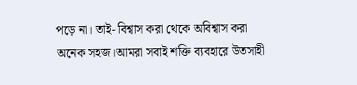পড়ে না। তাই- বিশ্বাস করা থেকে অবিশ্বাস করা অনেক সহজ।আমরা সবাই শক্তি ব্যবহারে উতসাহী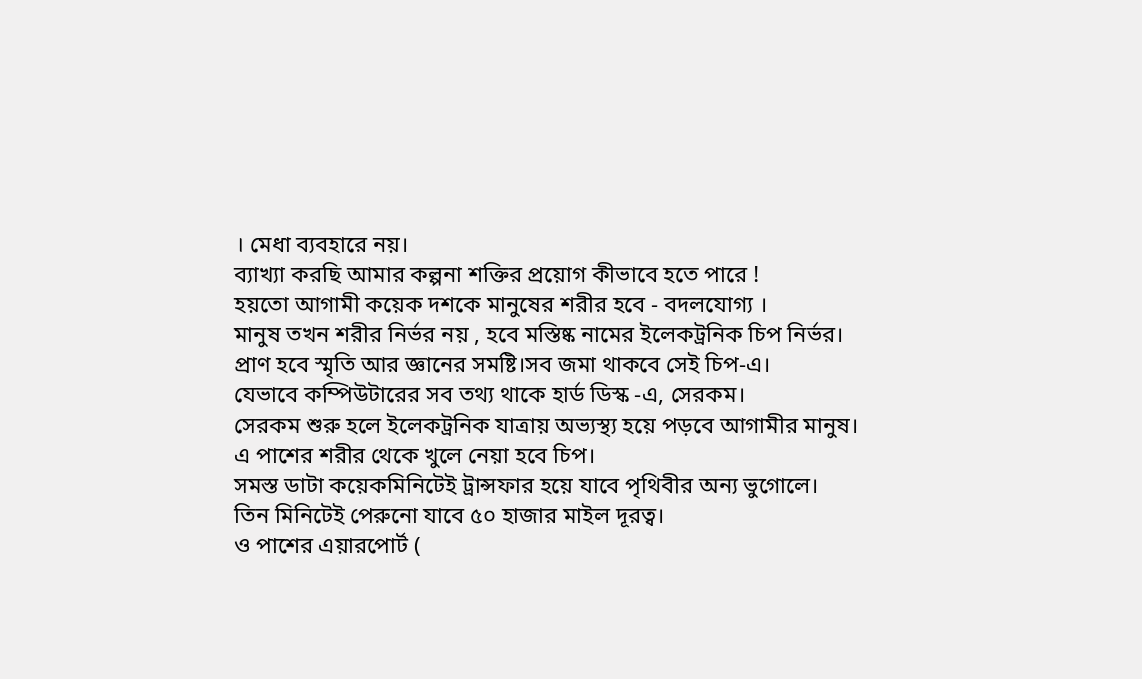। মেধা ব্যবহারে নয়।
ব্যাখ্যা করছি আমার কল্পনা শক্তির প্রয়োগ কীভাবে হতে পারে !
হয়তো আগামী কয়েক দশকে মানুষের শরীর হবে - বদলযোগ্য ।
মানুষ তখন শরীর নির্ভর নয় , হবে মস্তিষ্ক নামের ইলেকট্রনিক চিপ নির্ভর।
প্রাণ হবে স্মৃতি আর জ্ঞানের সমষ্টি।সব জমা থাকবে সেই চিপ-এ।
যেভাবে কম্পিউটারের সব তথ্য থাকে হার্ড ডিস্ক -এ, সেরকম।
সেরকম শুরু হলে ইলেকট্রনিক যাত্রায় অভ্যস্থ্য হয়ে পড়বে আগামীর মানুষ।
এ পাশের শরীর থেকে খুলে নেয়া হবে চিপ।
সমস্ত ডাটা কয়েকমিনিটেই ট্রান্সফার হয়ে যাবে পৃথিবীর অন্য ভুগোলে।
তিন মিনিটেই পেরুনো যাবে ৫০ হাজার মাইল দূরত্ব।
ও পাশের এয়ারপোর্ট (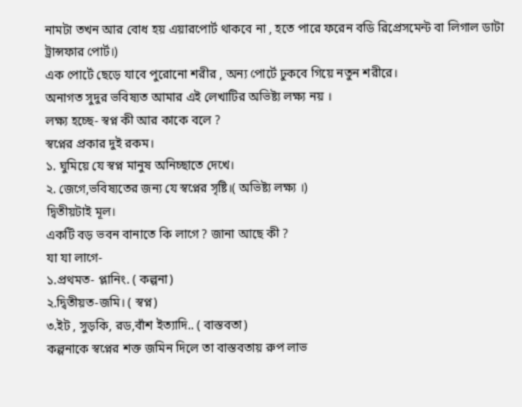নামটা তখন আর বোধ হয় এয়ারপোর্ট থাকবে না , হতে পারে ফরেন বডি রিপ্রেসমেন্ট বা লিগাল ডাটা ট্রান্সফার পোর্ট।)
এক পোর্টে ছেড়ে যাবে পুরোনো শরীর , অন্য পোর্টে ঢুকবে গিয়ে নতুন শরীরে।
অনাগত সুদুর ভবিষ্যত আমার এই লেখাটির অভিষ্ট্য লক্ষ্য নয় ।
লক্ষ্য হচ্ছে- স্বপ্ন কী আর কাকে বলে ?
স্বপ্নের প্রকার দুই রকম।
১. ঘুমিয়ে যে স্বপ্ন মানুষ অনিচ্ছাতে দেখে।
২. জেগে,ভবিষ্যতের জন্য যে স্বপ্নের সৃষ্টি।( অভিষ্ট্য লক্ষ্য ।)
দ্বিতীয়টাই মূল।
একটি বড় ভবন বানাতে কি লাগে ? জানা আছে কী ?
যা যা লাগে-
১.প্রথমত- প্লানিং. ( কল্পনা)
২.দ্বিতীয়ত-জমি। ( স্বপ্ন)
৩.ইট , সুড়কি, রড,বাঁশ ইত্যাদি.. ( বাস্তবতা)
কল্পনাকে স্বপ্নের শক্ত জমিন দিলে তা বাস্তবতায় রুপ লাভ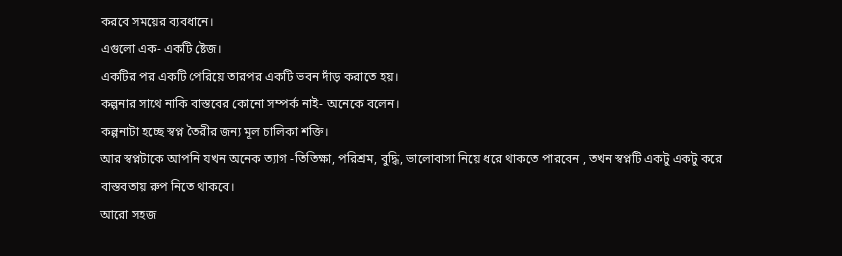করবে সময়ের ব্যবধানে।
এগুলো এক- একটি ষ্টেজ।
একটির পর একটি পেরিয়ে তারপর একটি ভবন দাঁড় করাতে হয়।
কল্পনার সাথে নাকি বাস্তবের কোনো সম্পর্ক নাই- অনেকে বলেন।
কল্পনাটা হচ্ছে স্বপ্ন তৈরীর জন্য মূল চালিকা শক্তি।
আর স্বপ্নটাকে আপনি যখন অনেক ত্যাগ -তিতিক্ষা, পরিশ্রম, বুদ্ধি, ভালোবাসা নিয়ে ধরে থাকতে পারবেন , তখন স্বপ্নটি একটু একটু করে বাস্তবতায় রুপ নিতে থাকবে।
আরো সহজ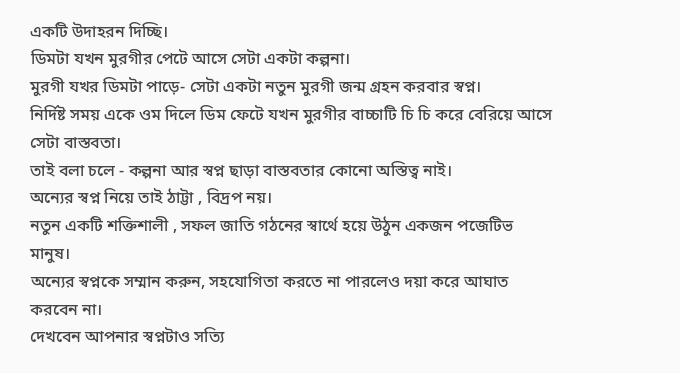একটি উদাহরন দিচ্ছি।
ডিমটা যখন মুরগীর পেটে আসে সেটা একটা কল্পনা।
মুরগী যখর ডিমটা পাড়ে- সেটা একটা নতুন মুরগী জন্ম গ্রহন করবার স্বপ্ন।
নির্দিষ্ট সময় একে ওম দিলে ডিম ফেটে যখন মুরগীর বাচ্চাটি চি চি করে বেরিয়ে আসে সেটা বাস্তবতা।
তাই বলা চলে - কল্পনা আর স্বপ্ন ছাড়া বাস্তবতার কোনো অস্তিত্ব নাই।
অন্যের স্বপ্ন নিয়ে তাই ঠাট্টা , বিদ্রপ নয়।
নতুন একটি শক্তিশালী , সফল জাতি গঠনের স্বার্থে হয়ে উঠুন একজন পজেটিভ মানুষ।
অন্যের স্বপ্নকে সম্মান করুন, সহযোগিতা করতে না পারলেও দয়া করে আঘাত করবেন না।
দেখবেন আপনার স্বপ্নটাও সত্যি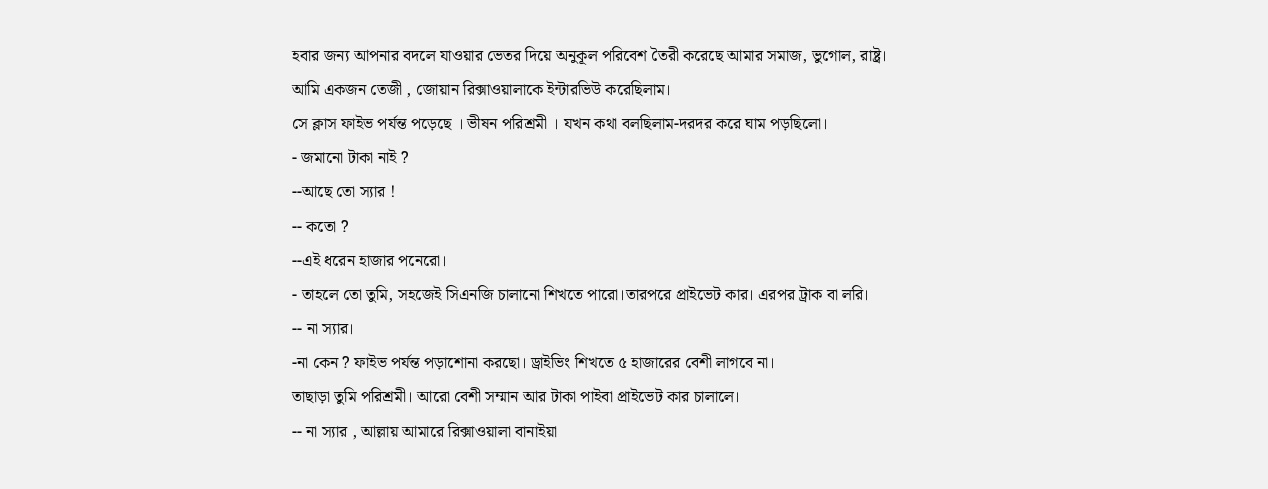হবার জন্য আপনার বদলে যাওয়ার ভেতর দিয়ে অনুকূল পরিবেশ তৈরী করেছে আমার সমাজ, ভুগোল, রাষ্ট্র।
আমি একজন তেজী , জোয়ান রিক্সাওয়ালাকে ইন্টারভিউ করেছিলাম।
সে ক্লাস ফাইভ পর্যন্ত পড়েছে । ভীষন পরিশ্রমী । যখন কথা বলছিলাম-দরদর করে ঘাম পড়ছিলো।
- জমানো টাকা নাই ?
--আছে তো স্যার !
-- কতো ?
--এই ধরেন হাজার পনেরো।
- তাহলে তো তুমি, সহজেই সিএনজি চালানো শিখতে পারো।তারপরে প্রাইভেট কার। এরপর ট্রাক বা লরি।
-- না স্যার।
-না কেন ? ফাইভ পর্যন্ত পড়াশোনা করছো। ড্রাইভিং শিখতে ৫ হাজারের বেশী লাগবে না।
তাছাড়া তুমি পরিশ্রমী। আরো বেশী সম্মান আর টাকা পাইবা প্রাইভেট কার চালালে।
-- না স্যার , আল্লায় আমারে রিক্সাওয়ালা বানাইয়া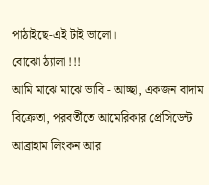পাঠাইছে-এই টাই ভালো।
বোঝো ঠ্যালা !!!
আমি মাঝে মাঝে ভাবি - আচ্ছা, একজন বাদাম বিক্রেতা, পরবর্তীতে আমেরিকার প্রেসিডেন্ট আব্রাহাম লিংকন আর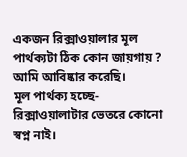একজন রিক্সাওয়ালার মূল পার্থক্যটা ঠিক কোন জায়গায় ?
আমি আবিষ্কার করেছি।
মূল পার্থক্য হচ্ছে- রিক্সাওয়ালাটার ভেতরে কোনো স্বপ্ন নাই।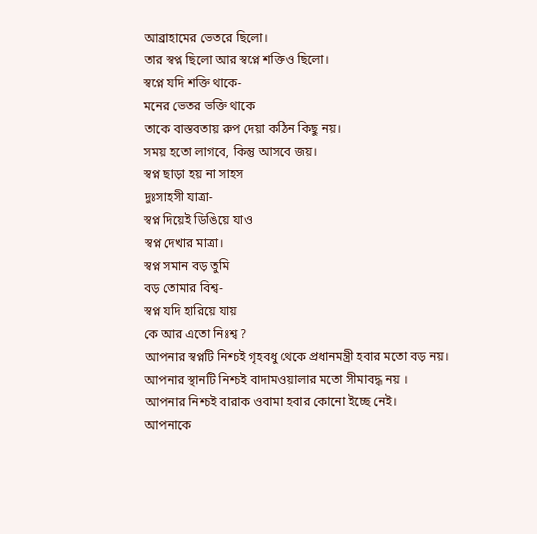আব্রাহামের ভেতরে ছিলো।
তার স্বপ্ন ছিলো আর স্বপ্নে শক্তিও ছিলো।
স্বপ্নে যদি শক্তি থাকে-
মনের ভেতর ভক্তি থাকে
তাকে বাস্তবতায় রুপ দেয়া কঠিন কিছু নয়।
সময় হতো লাগবে, কিন্তু আসবে জয়।
স্বপ্ন ছাড়া হয় না সাহস
দুঃসাহসী যাত্রা-
স্বপ্ন দিয়েই ডিঙিয়ে যাও
স্বপ্ন দেখার মাত্রা।
স্বপ্ন সমান বড় তুমি
বড় তোমার বিশ্ব-
স্বপ্ন যদি হারিয়ে যায়
কে আর এতো নিঃশ্ব ?
আপনার স্বপ্নটি নিশ্চই গৃহবধু থেকে প্রধানমন্ত্রী হবার মতো বড় নয়।
আপনার স্থানটি নিশ্চই বাদামওয়ালার মতো সীমাবদ্ধ নয় ।
আপনার নিশ্চই বারাক ওবামা হবার কোনো ইচ্ছে নেই।
আপনাকে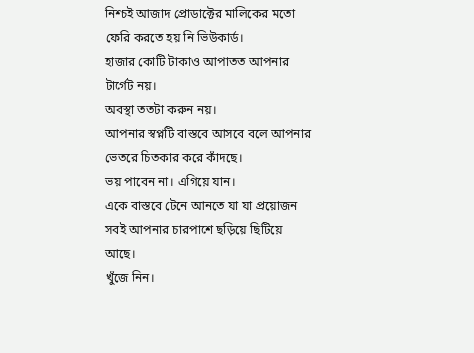নিশ্চই আজাদ প্রোডাক্টের মালিকের মতো ফেরি করতে হয় নি ভিউকার্ড।
হাজার কোটি টাকাও আপাতত আপনার টার্গেট নয়।
অবস্থা ততটা করুন নয়।
আপনার স্বপ্নটি বাস্তবে আসবে বলে আপনার ভেতরে চিতকার করে কাঁদছে।
ভয় পাবেন না। এগিয়ে যান।
একে বাস্তবে টেনে আনতে যা যা প্রয়োজন সবই আপনার চারপাশে ছড়িয়ে ছিটিয়ে আছে।
খুঁজে নিন।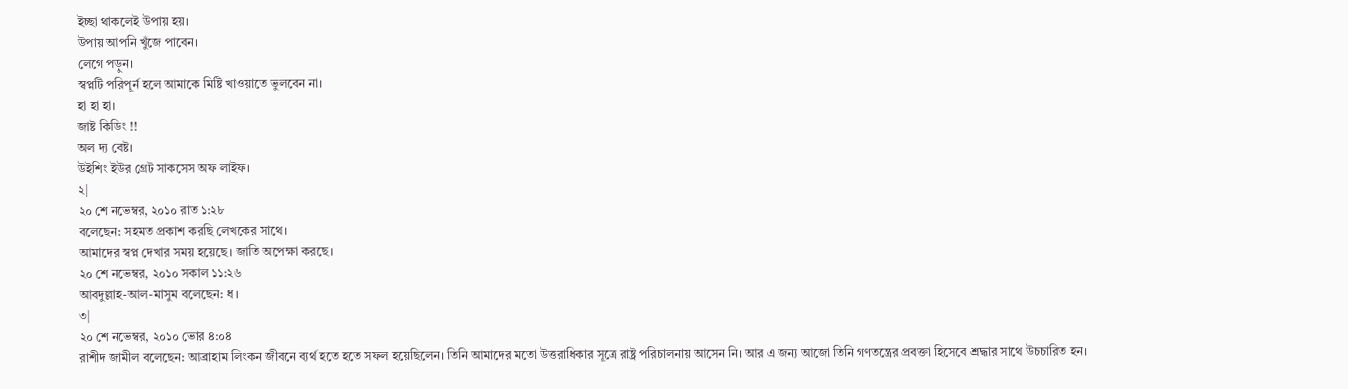ইচ্ছা থাকলেই উপায় হয়।
উপায় আপনি খুঁজে পাবেন।
লেগে পড়ুন।
স্বপ্নটি পরিপূর্ন হলে আমাকে মিষ্টি খাওয়াতে ভুলবেন না।
হা হা হা।
জাষ্ট কিডিং !!
অল দ্য বেষ্ট।
উইশিং ইউর গ্রেট সাকসেস অফ লাইফ।
২|
২০ শে নভেম্বর, ২০১০ রাত ১:২৮
বলেছেন: সহমত প্রকাশ করছি লেখকের সাথে।
আমাদের স্বপ্ন দেখার সময় হয়েছে। জাতি অপেক্ষা করছে।
২০ শে নভেম্বর, ২০১০ সকাল ১১:২৬
আবদুল্লাহ-আল-মাসুম বলেছেন: ধ ।
৩|
২০ শে নভেম্বর, ২০১০ ভোর ৪:০৪
রাশীদ জামীল বলেছেন: আব্রাহাম লিংকন জীবনে ব্যর্থ হতে হতে সফল হয়েছিলেন। তিনি আমাদের মতো উত্তরাধিকার সূত্রে রাষ্ট্র পরিচালনায় আসেন নি। আর এ জন্য আজো তিনি গণতন্ত্রের প্রবক্তা হিসেবে শ্রদ্ধার সাথে উচচারিত হন।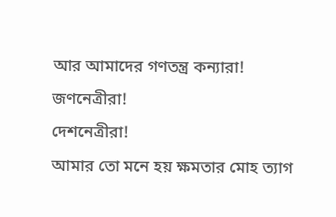আর আমাদের গণতন্ত্র কন্যারা!
জণনেত্রীরা!
দেশনেত্রীরা!
আমার তো মনে হয় ক্ষমতার মোহ ত্যাগ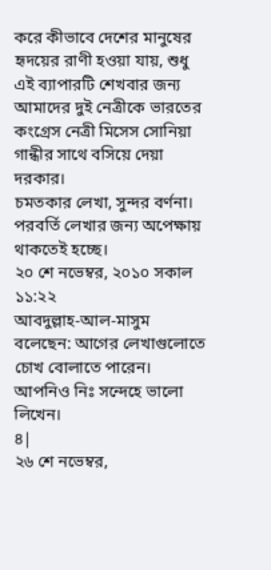করে কীভাবে দেশের মানুষের হৃদয়ের রাণী হওয়া যায়, শুধু এই ব্যাপারটি শেখবার জন্য আমাদের দুই নেত্রীকে ভারতের কংগ্রেস নেত্রী মিসেস সোনিয়া গান্ধীর সাথে বসিয়ে দেয়া দরকার।
চমতকার লেখা, সুন্দর বর্ণনা। পরবর্তি লেখার জন্য অপেক্ষায় থাকতেই হচ্ছে।
২০ শে নভেম্বর, ২০১০ সকাল ১১:২২
আবদুল্লাহ-আল-মাসুম বলেছেন: আগের লেখাগুলোতে চোখ বোলাতে পারেন।
আপনিও নিঃ সন্দেহে ভালো লিখেন।
৪|
২৬ শে নভেম্বর,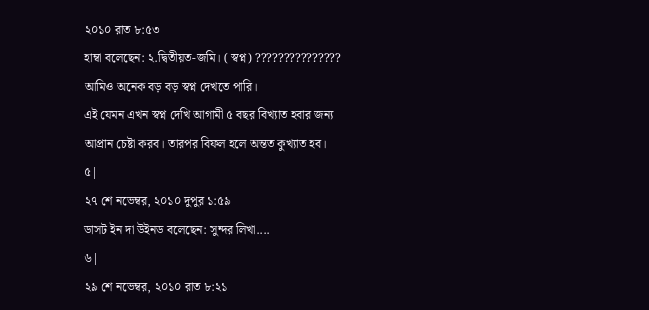২০১০ রাত ৮:৫৩
হাম্বা বলেছেন: ২.দ্বিতীয়ত-জমি। ( স্বপ্ন) ???????????????
আমিও অনেক বড় বড় স্বপ্ন দেখতে পারি।
এই যেমন এখন স্বপ্ন দেখি আগামী ৫ বছর বিখ্যাত হবার জন্য আপ্রান চেষ্টা করব। তারপর বিফল হলে অন্তত কুখ্যাত হব।
৫|
২৭ শে নভেম্বর, ২০১০ দুপুর ১:৫৯
ডাসট ইন দা উইনড বলেছেন: সুন্দর লিখা....
৬|
২৯ শে নভেম্বর, ২০১০ রাত ৮:২১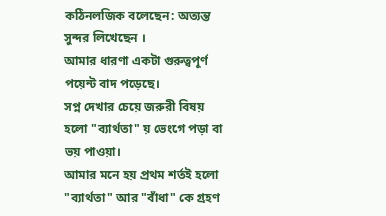কঠিনলজিক বলেছেন: অত্যন্ত সুন্দর লিখেছেন ।
আমার ধারণা একটা গুরুত্বপূর্ণ পয়েন্ট বাদ পড়েছে।
সপ্ন দেখার চেয়ে জরুরী বিষয় হলো "ব্যার্থতা" য় ভেংগে পড়া বা ভয় পাওয়া।
আমার মনে হয় প্রথম শর্তই হলো "ব্যার্থতা" আর "বাঁধা" কে গ্রহণ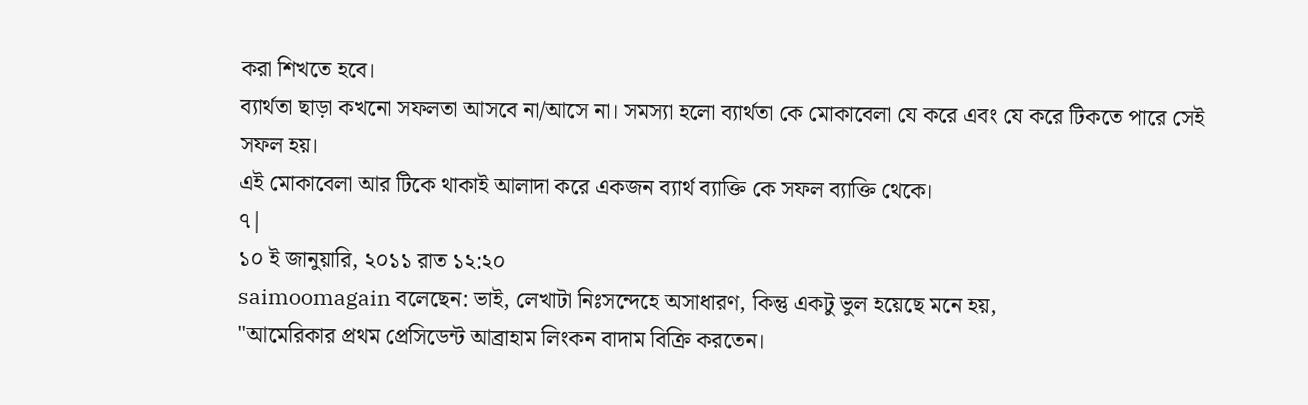করা শিখতে হবে।
ব্যার্থতা ছাড়া কখনো সফলতা আসবে না/আসে না। সমস্যা হলো ব্যার্থতা কে মোকাবেলা যে করে এবং যে করে টিকতে পারে সেই সফল হয়।
এই মোকাবেলা আর টিকে থাকাই আলাদা করে একজন ব্যার্থ ব্যাক্তি কে সফল ব্যাক্তি থেকে।
৭|
১০ ই জানুয়ারি, ২০১১ রাত ১২:২০
saimoomagain বলেছেন: ভাই, লেখাটা নিঃসন্দেহে অসাধারণ, কিন্তু একটু ভুল হয়েছে মনে হয়,
"আমেরিকার প্রথম প্রেসিডেন্ট আব্রাহাম লিংকন বাদাম বিক্রি করতেন।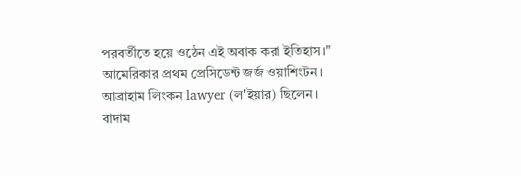পরবর্তীতে হয়ে ওঠেন এই অবাক করা ইতিহাস।"
আমেরিকার প্রথম প্রেসিডেন্ট জর্জ ওয়াশিংটন।
আব্রাহাম লিংকন lawyer (ল'ইয়ার) ছিলেন।
বাদাম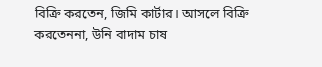বিক্রি করতেন, জিমি কার্টার। আসলে বিক্রি করতেননা, উনি বাদাম চাষ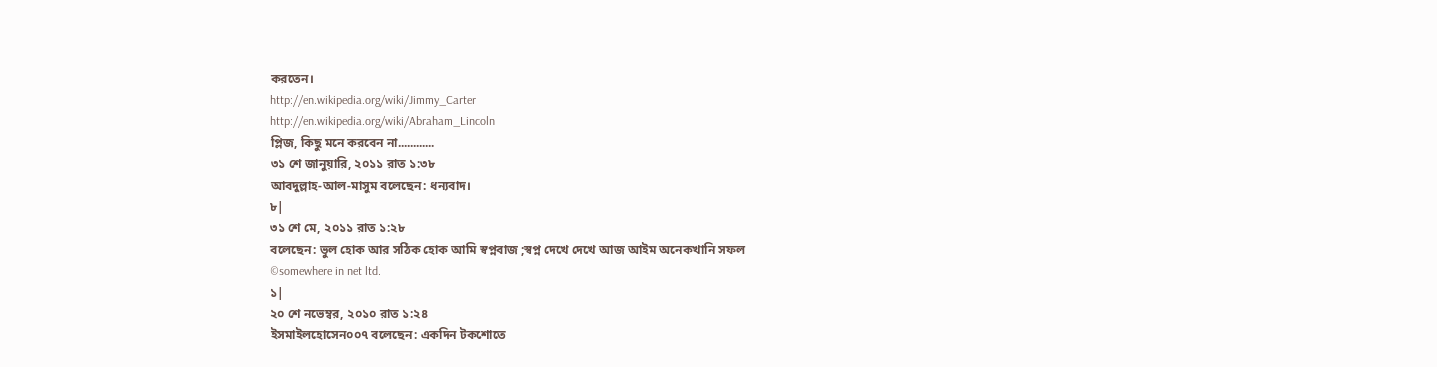করতেন।
http://en.wikipedia.org/wiki/Jimmy_Carter
http://en.wikipedia.org/wiki/Abraham_Lincoln
প্লিজ, কিছু মনে করবেন না............
৩১ শে জানুয়ারি, ২০১১ রাত ১:৩৮
আবদুল্লাহ-আল-মাসুম বলেছেন: ধন্যবাদ।
৮|
৩১ শে মে, ২০১১ রাত ১:২৮
বলেছেন: ভুল হোক আর সঠিক হোক আমি স্বপ্নবাজ ;স্বপ্ন দেখে দেখে আজ আইম অনেকখানি সফল
©somewhere in net ltd.
১|
২০ শে নভেম্বর, ২০১০ রাত ১:২৪
ইসমাইলহোসেন০০৭ বলেছেন: একদিন টকশোতে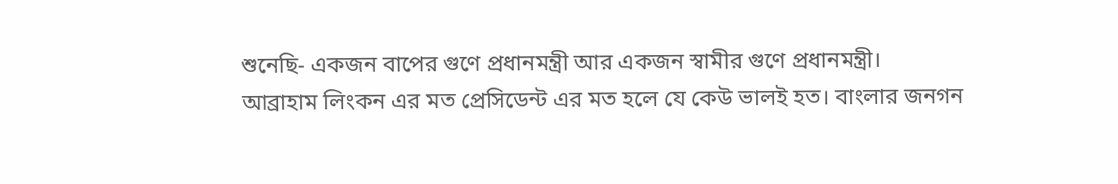শুনেছি- একজন বাপের গুণে প্রধানমন্ত্রী আর একজন স্বামীর গুণে প্রধানমন্ত্রী।
আব্রাহাম লিংকন এর মত প্রেসিডেন্ট এর মত হলে যে কেউ ভালই হত। বাংলার জনগন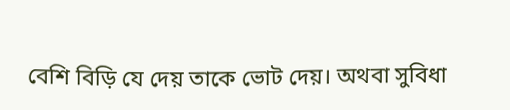বেশি বিড়ি যে দেয় তাকে ভোট দেয়। অথবা সুবিধা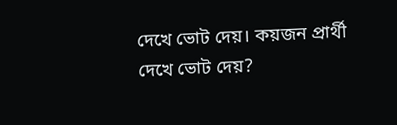দেখে ভোট দেয়। কয়জন প্রার্থী দেখে ভোট দেয়?